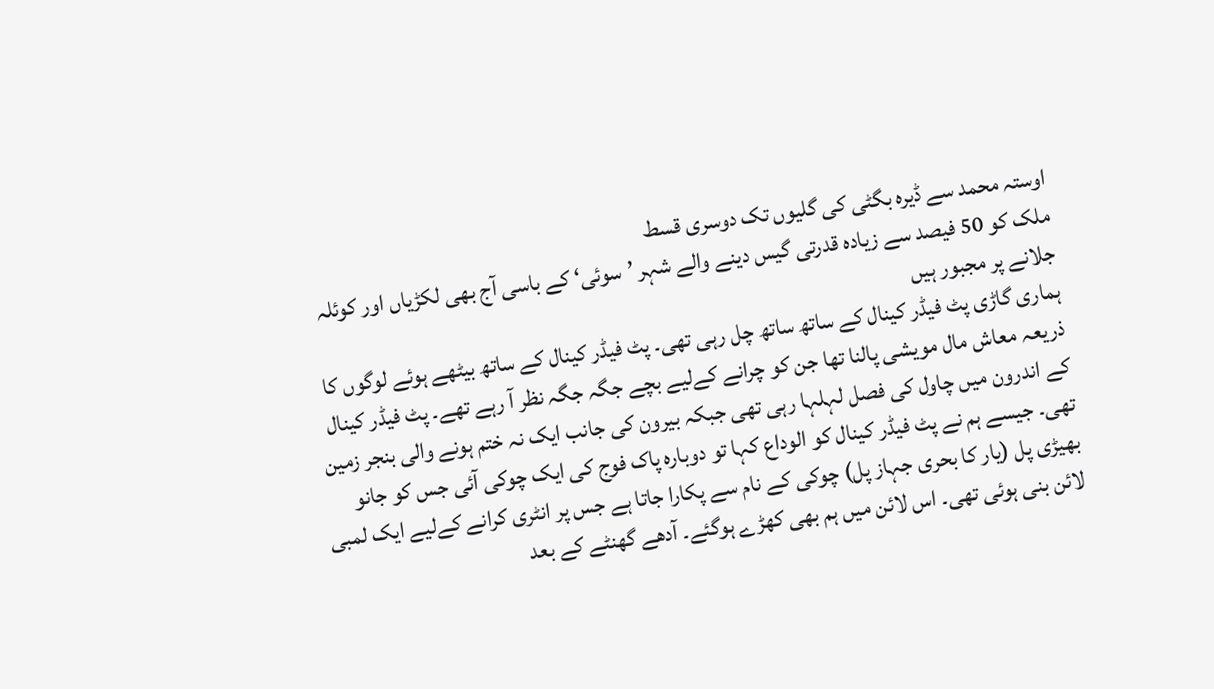اوستہ محمد سے ڈیرہ بگٹی کی گلیوں تک دوسری قسط
ملک کو 50 فیصد سے زیادہ قدرتی گیس دینے والے شہر ’سوئی‘ کے باسی آج بھی لکڑیاں اور کوئلہ جلانے پر مجبور ہیں
ہماری گاڑی پٹ فیڈر کینال کے ساتھ ساتھ چل رہی تھی۔ پٹ فیڈر کینال کے ساتھ بیٹھے ہوئے لوگوں کا ذریعہ معاش مال مویشی پالنا تھا جن کو چرانے کےلیے بچے جگہ جگہ نظر آ رہے تھے۔ پٹ فیڈر کینال کے اندرون میں چاول کی فصل لہلہا رہی تھی جبکہ بیرون کی جانب ایک نہ ختم ہونے والی بنجر زمین تھی۔ جیسے ہم نے پٹ فیڈر کینال کو الوداع کہا تو دوبارہ پاک فوج کی ایک چوکی آئی جس کو جانو بھیڑی پل (یار کا بحری جہاز پل) چوکی کے نام سے پکارا جاتا ہے جس پر انٹری کرانے کےلیے ایک لمبی لائن بنی ہوئی تھی۔ اس لائن میں ہم بھی کھڑے ہوگئے۔ آدھے گھنٹے کے بعد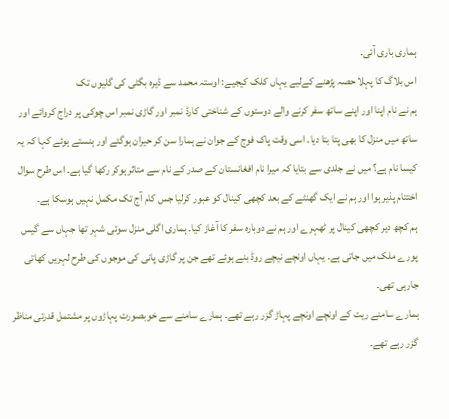ہماری باری آئی۔
اس بلاگ کا پہلا حصہ پڑھنے کےلیے یہاں کلک کیجیے: اوستہ محمد سے ڈیرہ بگٹی کی گلیوں تک
ہم نے نام اپنا اور اپنے ساتھ سفر کرنے والے دوستوں کے شناختی کارڈ نمبر اور گاڑی نمبر اس چوکی پر دراج کروائے اور ساتھ میں منزل کا بھی پتا بتا دیا۔ اسی وقت پاک فوج کے جوان نے ہمارا سن کر حیران ہوگئے اور ہنستے ہوئے کہا کہ یہ کیسا نام ہے؟ میں نے جلدی سے بتایا کہ میرا نام افغانستان کے صدر کے نام سے متاثر ہوکر رکھا گیا ہے۔ اس طرح سوال اختتام پذیر ہوا اور ہم نے ایک گھنٹے کے بعد کچھی کینال کو عبور کرلیا جس کام آج تک مکمل نہیں ہوسکا ہے۔
ہم کچھ دیر کچھی کینال پر ٹھہرے اور ہم نے دوبارہ سفر کا آغاز کیا۔ ہماری اگلی منزل سوئی شہر تھا جہاں سے گیس پورے ملک میں جاتی ہے۔ یہاں اونچے نیچے روڈ بنے ہوئے تھے جن پر گاڑی پانی کی موجوں کی طرح لہریں کھاتی جارہی تھی۔
ہمارے سامنے ریت کے اونچے اونچے پہاڑ گزر رہے تھے۔ ہمارے سامنے سے خوبصورت پہاڑوں پر مشتمل قدرتی مناظر گزر رہے تھے۔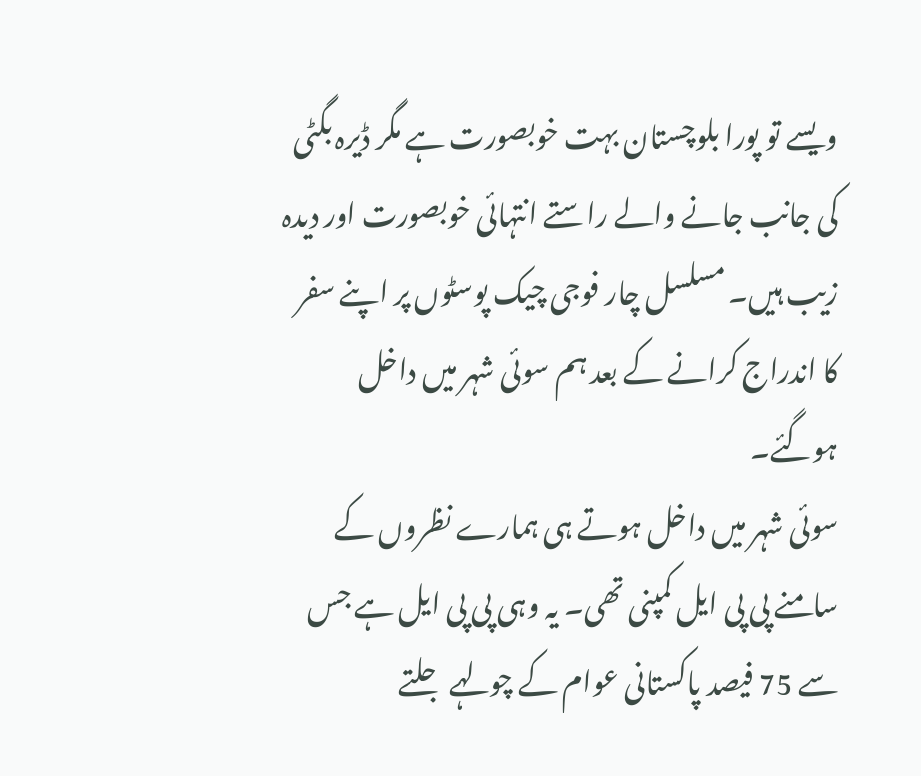ویسے تو پورا بلوچستان بہت خوبصورت ہے مگر ڈیرہ بگٹی کی جانب جانے والے راستے انتہائی خوبصورت اور دیدہ زیب ہیں۔ مسلسل چار فوجی چیک پوسٹوں پر اپنے سفر کا اندراج کرانے کے بعد ہم سوئی شہر میں داخل ہوگئے۔
سوئی شہر میں داخل ہوتے ہی ہمارے نظروں کے سامنے پی پی ایل کمپنی تھی۔ یہ وہی پی پی ایل ہے جس سے 75 فیصد پاکستانی عوام کے چولہے جلتے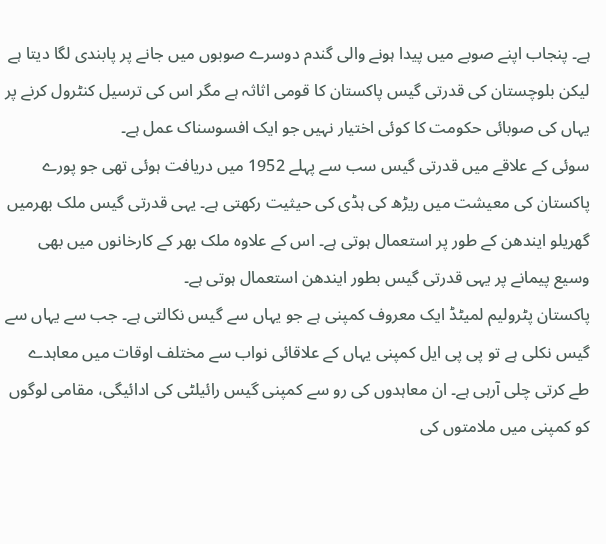ہے۔ پنجاب اپنے صوبے میں پیدا ہونے والی گندم دوسرے صوبوں میں جانے پر پابندی لگا دیتا ہے لیکن بلوچستان کی قدرتی گیس پاکستان کا قومی اثاثہ ہے مگر اس کی ترسیل کنٹرول کرنے پر یہاں کی صوبائی حکومت کا کوئی اختیار نہیں جو ایک افسوسناک عمل ہے۔
سوئی کے علاقے میں قدرتی گیس سب سے پہلے 1952 میں دریافت ہوئی تھی جو پورے پاکستان کی معیشت میں ریڑھ کی ہڈی کی حیثیت رکھتی ہے۔ یہی قدرتی گیس ملک بھرمیں گھریلو ایندھن کے طور پر استعمال ہوتی ہے۔ اس کے علاوہ ملک بھر کے کارخانوں میں بھی وسیع پیمانے پر یہی قدرتی گیس بطور ایندھن استعمال ہوتی ہے۔
پاکستان پٹرولیم لمیٹڈ ایک معروف کمپنی ہے جو یہاں سے گیس نکالتی ہے۔ جب سے یہاں سے گیس نکلی ہے تو پی پی ایل کمپنی یہاں کے علاقائی نواب سے مختلف اوقات میں معاہدے طے کرتی چلی آرہی ہے۔ ان معاہدوں کی رو سے کمپنی گیس رائیلٹی کی ادائیگی، مقامی لوگوں کو کمپنی میں ملامتوں کی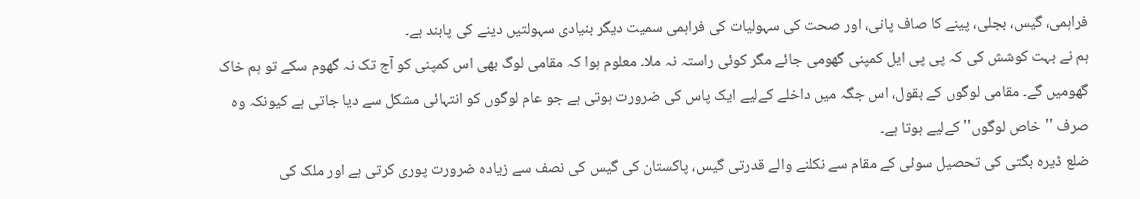فراہمی، گیس، بجلی، پینے کا صاف پانی، اور صحت کی سہولیات کی فراہمی سمیت دیگر بنیادی سہولتیں دینے کی پابند ہے۔
ہم نے بہت کوشش کی کہ پی پی ایل کمپنی گھومی جائے مگر کوئی راستہ نہ ملا۔ معلوم ہوا کہ مقامی لوگ بھی اس کمپنی کو آج تک نہ گھوم سکے تو ہم خاک گھومیں گے۔ مقامی لوگوں کے بقول، اس جگہ میں داخلے کےلیے ایک پاس کی ضرورت ہوتی ہے جو عام لوگوں کو انتہائی مشکل سے دیا جاتی ہے کیونکہ وہ صرف ''خاص لوگوں'' کےلیے ہوتا ہے۔
ضلع ڈیرہ بگتی کی تحصیل سوئی کے مقام سے نکلنے والے قدرتی گیس، پاکستان کی گیس کی نصف سے زیادہ ضرورت پوری کرتی ہے اور ملک کی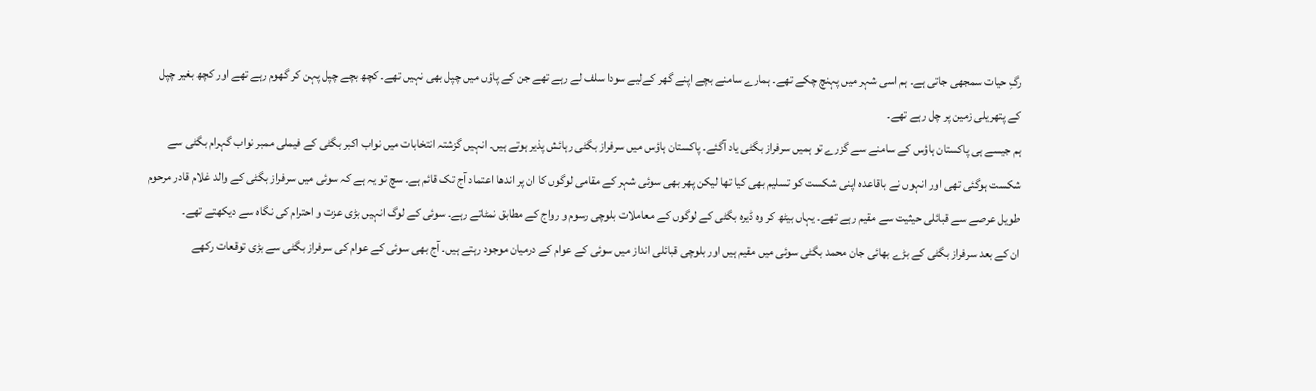رگِ حیات سمجھی جاتی ہے۔ ہم اسی شہر میں پہنچ چکے تھے۔ ہمارے سامنے بچے اپنے گھر کےلیے سودا سلف لے رہے تھے جن کے پاؤں میں چپل بھی نہیں تھے۔ کچھ بچے چپل پہن کر گھوم رہے تھے اور کچھ بغیر چپل کے پتھریلی زمین پر چل رہے تھے۔
ہم جیسے ہی پاکستان ہاؤس کے سامنے سے گزرے تو ہمیں سرفراز بگٹی یاد آگئے۔ پاکستان ہاؤس میں سرفراز بگٹی رہائش پذیر ہوتے ہیں۔ انہیں گزشتہ انتخابات میں نواب اکبر بگٹی کے فیملی ممبر نواب گہرام بگٹی سے شکست ہوگئی تھی اور انہوں نے باقاعدہ اپنی شکست کو تسلیم بھی کیا تھا لیکن پھر بھی سوئی شہر کے مقامی لوگوں کا ان پر اندھا اعتماد آج تک قائم ہے۔ سچ تو یہ ہے کہ سوئی میں سرفراز بگٹی کے والد غلام قادر مرحوم طویل عرصے سے قبائلی حیثیت سے مقیم رہے تھے۔ یہاں بیٹھ کر وہ ڈیرہ بگٹی کے لوگوں کے معاملات بلوچی رسوم و رواج کے مطابق نمٹاتے رہے۔ سوئی کے لوگ انہیں بڑی عزت و احترام کی نگاہ سے دیکھتے تھے۔
ان کے بعد سرفراز بگٹی کے بڑے بھائی جان محمد بگٹی سوئی میں مقیم ہیں اور بلوچی قبائلی انداز میں سوئی کے عوام کے درمیان موجود رہتے ہیں۔ آج بھی سوئی کے عوام کی سرفراز بگٹی سے بڑی توقعات رکھے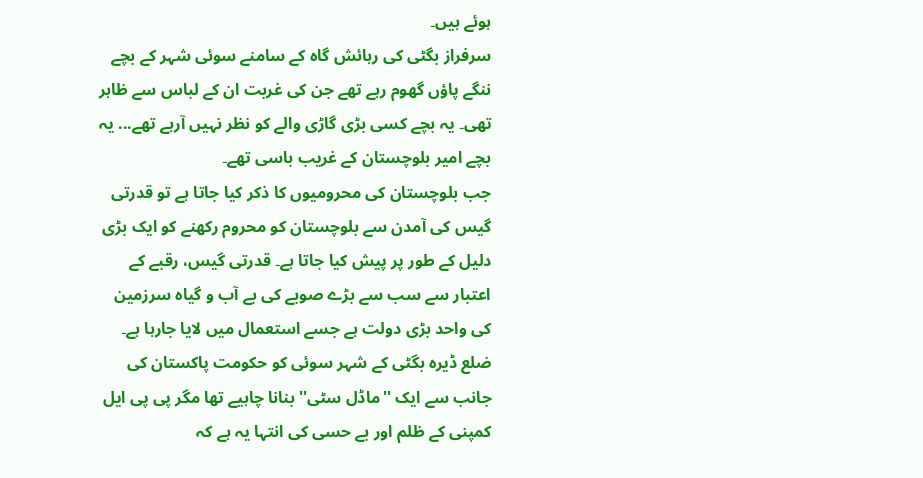ہوئے ہیں۔
سرفراز بگٹی کی رہائش گاہ کے سامنے سوئی شہر کے بچے ننگے پاؤں گھوم رہے تھے جن کی غربت ان کے لباس سے ظاہر تھی۔ یہ بچے کسی بڑی گاڑی والے کو نظر نہیں آرہے تھے... یہ بچے امیر بلوچستان کے غریب باسی تھے۔
جب بلوچستان کی محرومیوں کا ذکر کیا جاتا ہے تو قدرتی گیس کی آمدن سے بلوچستان کو محروم رکھنے کو ایک بڑی دلیل کے طور پر پیش کیا جاتا ہے۔ قدرتی گیس، رقبے کے اعتبار سے سب سے بڑے صوبے کی بے آب و گیاہ سرزمین کی واحد بڑی دولت ہے جسے استعمال میں لایا جارہا ہے۔ ضلع ڈیرہ بگٹی کے شہر سوئی کو حکومت پاکستان کی جانب سے ایک ''ماڈل سٹی'' بنانا چاہیے تھا مگر پی پی ایل کمپنی کے ظلم اور بے حسی کی انتہا یہ ہے کہ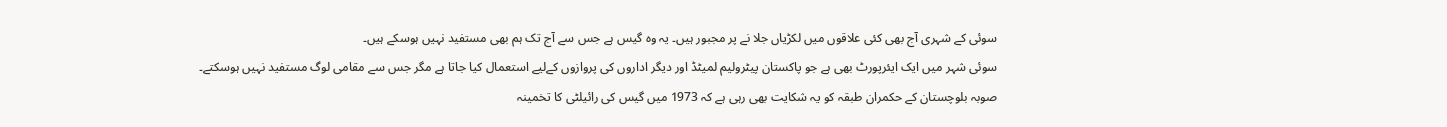سوئی کے شہری آج بھی کئی علاقوں میں لکڑیاں جلا نے پر مجبور ہیں۔ یہ وہ گیس ہے جس سے آج تک ہم بھی مستفید نہیں ہوسکے ہیں۔
سوئی شہر میں ایک ایئرپورٹ بھی ہے جو پاکستان پیٹرولیم لمیٹڈ اور دیگر اداروں کی پروازوں کےلیے استعمال کیا جاتا ہے مگر جس سے مقامی لوگ مستفید نہیں ہوسکتے۔
صوبہ بلوچستان کے حکمران طبقہ کو یہ شکایت بھی رہی ہے کہ 1973 میں گیس کی رائیلٹی کا تخمینہ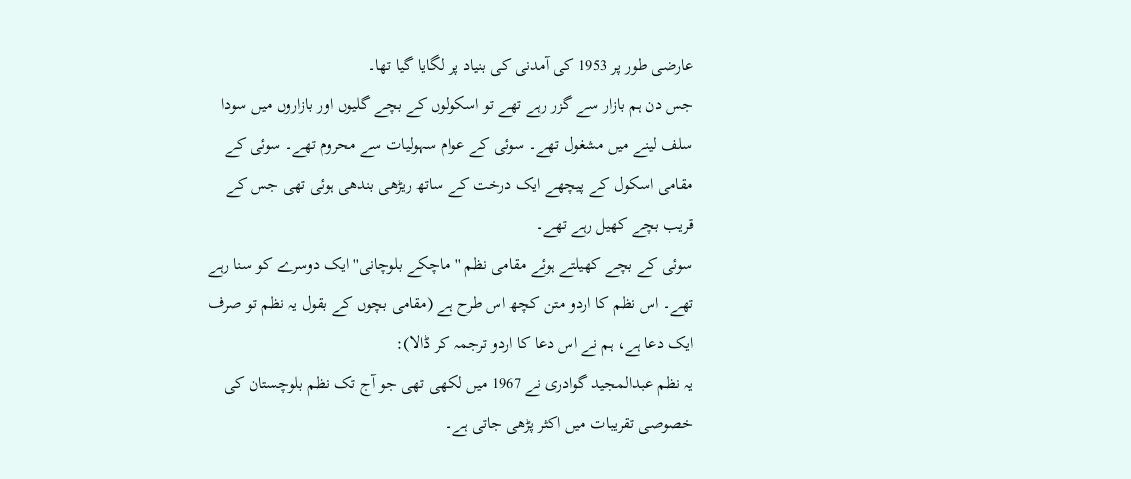عارضی طور پر 1953 کی آمدنی کی بنیاد پر لگایا گیا تھا۔
جس دن ہم بازار سے گزر رہے تھے تو اسکولوں کے بچے گلیوں اور بازاروں میں سودا سلف لینے میں مشغول تھے۔ سوئی کے عوام سہولیات سے محروم تھے۔ سوئی کے مقامی اسکول کے پیچھے ایک درخت کے ساتھ ریڑھی بندھی ہوئی تھی جس کے قریب بچے کھیل رہے تھے۔
سوئی کے بچے کھیلتے ہوئے مقامی نظم ''ماچکے بلوچانی'' ایک دوسرے کو سنا رہے تھے۔ اس نظم کا اردو متن کچھ اس طرح ہے (مقامی بچوں کے بقول یہ نظم تو صرف ایک دعا ہے، ہم نے اس دعا کا اردو ترجمہ کر ڈالا):
یہ نظم عبدالمجید گوادری نے 1967 میں لکھی تھی جو آج تک نظم بلوچستان کی خصوصی تقریبات میں اکثر پڑھی جاتی ہے۔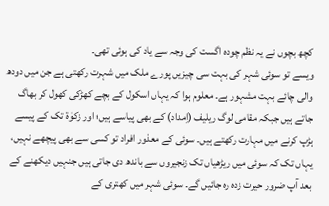کچھ بچوں نے یہ نظم چودہ اگست کی وجہ سے یاد کی ہوئی تھی۔
ویسے تو سوئی شہر کی بہت سی چیزیں پورے ملک میں شہرت رکھتی ہے جن میں دودھ والی چائے بہت مشہور ہے۔ معلوم ہوا کہ یہاں اسکول کے بچے کھڑکی کھول کر بھاگ جاتے ہیں جبکہ مقامی لوگ ریلیف (اِمداد) کے بھی پیاسے ہیں؛ اور زکوٰۃ تک کے پیسے ہڑپ کرنے میں مہارت رکھتے ہیں۔ سوئی کے معذور افراد تو کسی سے بھی پیچھے نہیں، یہاں تک کہ سوئی میں ریڑھیاں تک زنجیروں سے باندھ دی جاتی ہیں جنہیں دیکھنے کے بعد آپ ضرور حیرت زدہ رہ جائیں گے۔ سوئی شہر میں کھتری کے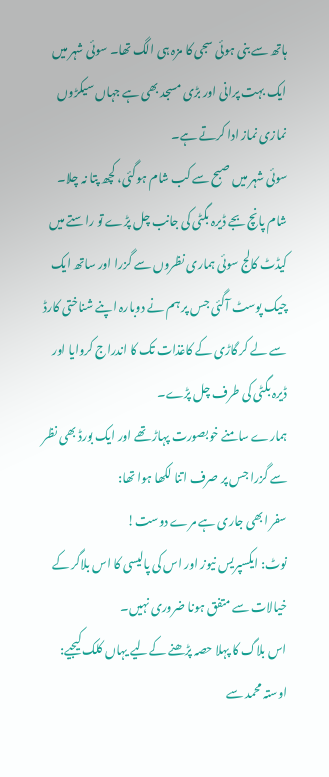ہاتھ سے بنی ہوئی سجی کا مزہ ہی الگ تھا۔ سوئی شہر میں ایک بہت پرانی اور بڑی مسجد بھی ہے جہاں سیکڑوں نمازی نماز ادا کرتے ہے۔
سوئی شہر میں صبح سے کب شام ہوگئی، کچھ پتا نہ چلا۔ شام پانچ بجے ڈیرہ بگٹی کی جانب چل پڑے تو راستے میں کیڈٹ کالج سوئی ہماری نظروں سے گزرا اور ساتھ ایک چیک پوسٹ آگئی جس پر ہم نے دوبارہ اپنے شناختی کارڈ سے لے کر گاڑی کے کاغذات تک کا اندراج کروایا اور ڈیرہ بگٹی کی طرف چل پڑے۔
ہمارے سامنے خوبصورت پہاڑ تھے اور ایک بورڈ بھی نظر سے گزرا جس پر صرف اتنا لکھا ہوا تھا:
سفر ابھی جاری ہے مرے دوست!
نوٹ: ایکسپریس نیوز اور اس کی پالیسی کا اس بلاگر کے خیالات سے متفق ہونا ضروری نہیں۔
اس بلاگ کا پہلا حصہ پڑھنے کےلیے یہاں کلک کیجیے: اوستہ محمد سے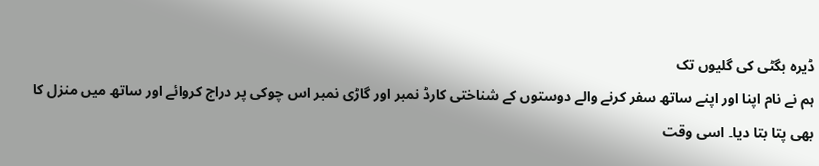ڈیرہ بگٹی کی گلیوں تک
ہم نے نام اپنا اور اپنے ساتھ سفر کرنے والے دوستوں کے شناختی کارڈ نمبر اور گاڑی نمبر اس چوکی پر دراج کروائے اور ساتھ میں منزل کا بھی پتا بتا دیا۔ اسی وقت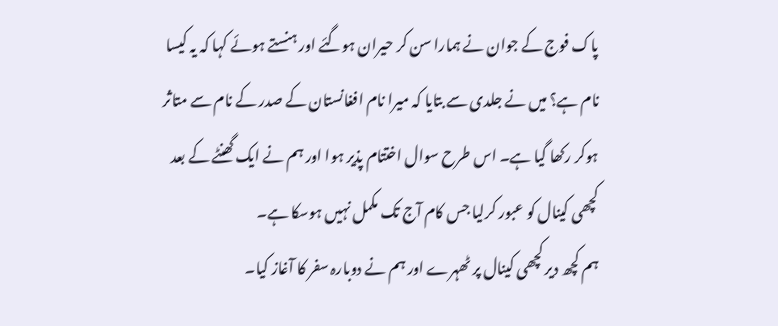پاک فوج کے جوان نے ہمارا سن کر حیران ہوگئے اور ہنستے ہوئے کہا کہ یہ کیسا نام ہے؟ میں نے جلدی سے بتایا کہ میرا نام افغانستان کے صدر کے نام سے متاثر ہوکر رکھا گیا ہے۔ اس طرح سوال اختتام پذیر ہوا اور ہم نے ایک گھنٹے کے بعد کچھی کینال کو عبور کرلیا جس کام آج تک مکمل نہیں ہوسکا ہے۔
ہم کچھ دیر کچھی کینال پر ٹھہرے اور ہم نے دوبارہ سفر کا آغاز کیا۔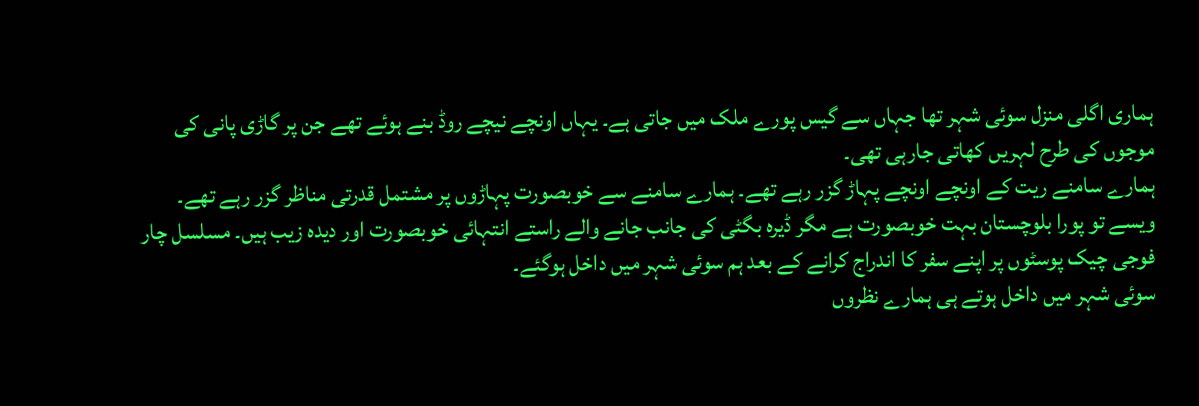ہماری اگلی منزل سوئی شہر تھا جہاں سے گیس پورے ملک میں جاتی ہے۔ یہاں اونچے نیچے روڈ بنے ہوئے تھے جن پر گاڑی پانی کی موجوں کی طرح لہریں کھاتی جارہی تھی۔
ہمارے سامنے ریت کے اونچے اونچے پہاڑ گزر رہے تھے۔ ہمارے سامنے سے خوبصورت پہاڑوں پر مشتمل قدرتی مناظر گزر رہے تھے۔
ویسے تو پورا بلوچستان بہت خوبصورت ہے مگر ڈیرہ بگٹی کی جانب جانے والے راستے انتہائی خوبصورت اور دیدہ زیب ہیں۔ مسلسل چار فوجی چیک پوسٹوں پر اپنے سفر کا اندراج کرانے کے بعد ہم سوئی شہر میں داخل ہوگئے۔
سوئی شہر میں داخل ہوتے ہی ہمارے نظروں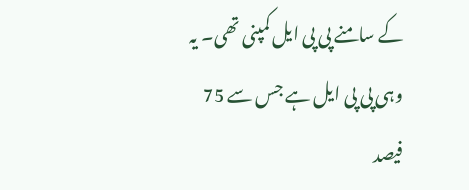کے سامنے پی پی ایل کمپنی تھی۔ یہ وہی پی پی ایل ہے جس سے 75 فیصد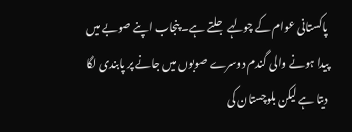پاکستانی عوام کے چولہے جلتے ہے۔ پنجاب اپنے صوبے میں پیدا ہونے والی گندم دوسرے صوبوں میں جانے پر پابندی لگا دیتا ہے لیکن بلوچستان کی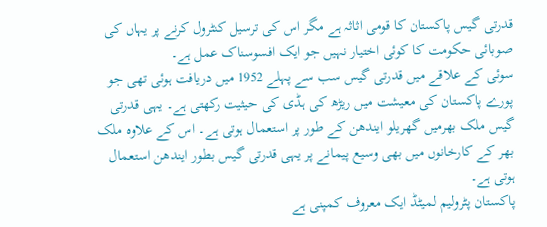قدرتی گیس پاکستان کا قومی اثاثہ ہے مگر اس کی ترسیل کنٹرول کرنے پر یہاں کی صوبائی حکومت کا کوئی اختیار نہیں جو ایک افسوسناک عمل ہے۔
سوئی کے علاقے میں قدرتی گیس سب سے پہلے 1952 میں دریافت ہوئی تھی جو پورے پاکستان کی معیشت میں ریڑھ کی ہڈی کی حیثیت رکھتی ہے۔ یہی قدرتی گیس ملک بھرمیں گھریلو ایندھن کے طور پر استعمال ہوتی ہے۔ اس کے علاوہ ملک بھر کے کارخانوں میں بھی وسیع پیمانے پر یہی قدرتی گیس بطور ایندھن استعمال ہوتی ہے۔
پاکستان پٹرولیم لمیٹڈ ایک معروف کمپنی ہے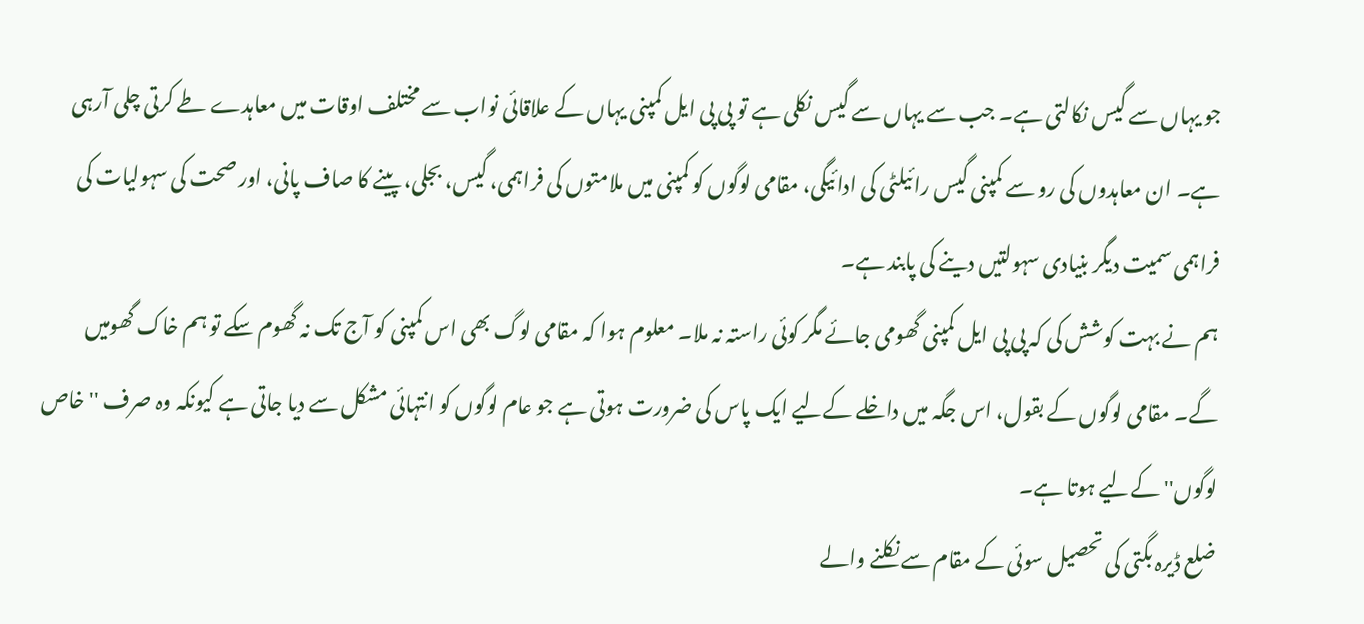جو یہاں سے گیس نکالتی ہے۔ جب سے یہاں سے گیس نکلی ہے تو پی پی ایل کمپنی یہاں کے علاقائی نواب سے مختلف اوقات میں معاہدے طے کرتی چلی آرہی ہے۔ ان معاہدوں کی رو سے کمپنی گیس رائیلٹی کی ادائیگی، مقامی لوگوں کو کمپنی میں ملامتوں کی فراہمی، گیس، بجلی، پینے کا صاف پانی، اور صحت کی سہولیات کی فراہمی سمیت دیگر بنیادی سہولتیں دینے کی پابند ہے۔
ہم نے بہت کوشش کی کہ پی پی ایل کمپنی گھومی جائے مگر کوئی راستہ نہ ملا۔ معلوم ہوا کہ مقامی لوگ بھی اس کمپنی کو آج تک نہ گھوم سکے تو ہم خاک گھومیں گے۔ مقامی لوگوں کے بقول، اس جگہ میں داخلے کےلیے ایک پاس کی ضرورت ہوتی ہے جو عام لوگوں کو انتہائی مشکل سے دیا جاتی ہے کیونکہ وہ صرف ''خاص لوگوں'' کےلیے ہوتا ہے۔
ضلع ڈیرہ بگتی کی تحصیل سوئی کے مقام سے نکلنے والے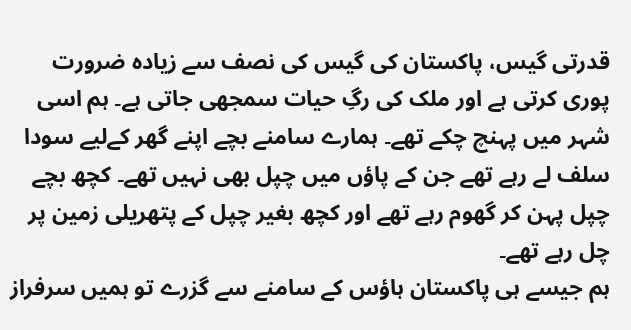قدرتی گیس، پاکستان کی گیس کی نصف سے زیادہ ضرورت پوری کرتی ہے اور ملک کی رگِ حیات سمجھی جاتی ہے۔ ہم اسی شہر میں پہنچ چکے تھے۔ ہمارے سامنے بچے اپنے گھر کےلیے سودا سلف لے رہے تھے جن کے پاؤں میں چپل بھی نہیں تھے۔ کچھ بچے چپل پہن کر گھوم رہے تھے اور کچھ بغیر چپل کے پتھریلی زمین پر چل رہے تھے۔
ہم جیسے ہی پاکستان ہاؤس کے سامنے سے گزرے تو ہمیں سرفراز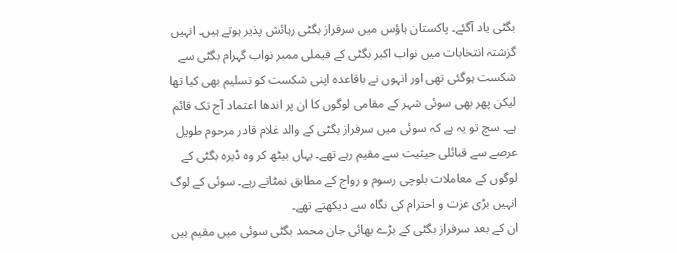بگٹی یاد آگئے۔ پاکستان ہاؤس میں سرفراز بگٹی رہائش پذیر ہوتے ہیں۔ انہیں گزشتہ انتخابات میں نواب اکبر بگٹی کے فیملی ممبر نواب گہرام بگٹی سے شکست ہوگئی تھی اور انہوں نے باقاعدہ اپنی شکست کو تسلیم بھی کیا تھا لیکن پھر بھی سوئی شہر کے مقامی لوگوں کا ان پر اندھا اعتماد آج تک قائم ہے۔ سچ تو یہ ہے کہ سوئی میں سرفراز بگٹی کے والد غلام قادر مرحوم طویل عرصے سے قبائلی حیثیت سے مقیم رہے تھے۔ یہاں بیٹھ کر وہ ڈیرہ بگٹی کے لوگوں کے معاملات بلوچی رسوم و رواج کے مطابق نمٹاتے رہے۔ سوئی کے لوگ انہیں بڑی عزت و احترام کی نگاہ سے دیکھتے تھے۔
ان کے بعد سرفراز بگٹی کے بڑے بھائی جان محمد بگٹی سوئی میں مقیم ہیں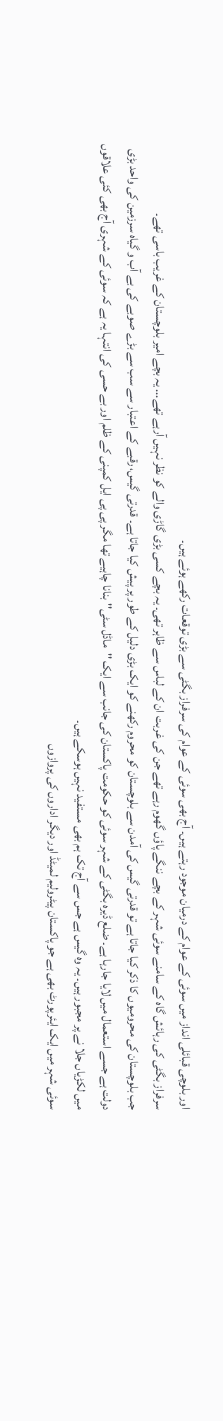اور بلوچی قبائلی انداز میں سوئی کے عوام کے درمیان موجود رہتے ہیں۔ آج بھی سوئی کے عوام کی سرفراز بگٹی سے بڑی توقعات رکھے ہوئے ہیں۔
سرفراز بگٹی کی رہائش گاہ کے سامنے سوئی شہر کے بچے ننگے پاؤں گھوم رہے تھے جن کی غربت ان کے لباس سے ظاہر تھی۔ یہ بچے کسی بڑی گاڑی والے کو نظر نہیں آرہے تھے... یہ بچے امیر بلوچستان کے غریب باسی تھے۔
جب بلوچستان کی محرومیوں کا ذکر کیا جاتا ہے تو قدرتی گیس کی آمدن سے بلوچستان کو محروم رکھنے کو ایک بڑی دلیل کے طور پر پیش کیا جاتا ہے۔ قدرتی گیس، رقبے کے اعتبار سے سب سے بڑے صوبے کی بے آب و گیاہ سرزمین کی واحد بڑی دولت ہے جسے استعمال میں لایا جارہا ہے۔ ضلع ڈیرہ بگٹی کے شہر سوئی کو حکومت پاکستان کی جانب سے ایک ''ماڈل سٹی'' بنانا چاہیے تھا مگر پی پی ایل کمپنی کے ظلم اور بے حسی کی انتہا یہ ہے کہ سوئی کے شہری آج بھی کئی علاقوں میں لکڑیاں جلا نے پر مجبور ہیں۔ یہ وہ گیس ہے جس سے آج تک ہم بھی مستفید نہیں ہوسکے ہیں۔
سوئی شہر میں ایک ایئرپورٹ بھی ہے جو پاکستان پیٹرولیم لمیٹڈ اور دیگر اداروں کی پروازوں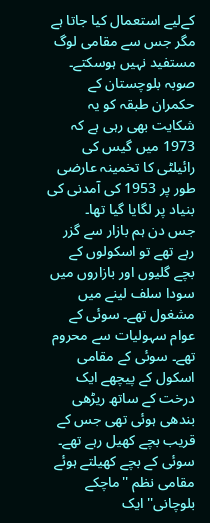کےلیے استعمال کیا جاتا ہے مگر جس سے مقامی لوگ مستفید نہیں ہوسکتے۔
صوبہ بلوچستان کے حکمران طبقہ کو یہ شکایت بھی رہی ہے کہ 1973 میں گیس کی رائیلٹی کا تخمینہ عارضی طور پر 1953 کی آمدنی کی بنیاد پر لگایا گیا تھا۔
جس دن ہم بازار سے گزر رہے تھے تو اسکولوں کے بچے گلیوں اور بازاروں میں سودا سلف لینے میں مشغول تھے۔ سوئی کے عوام سہولیات سے محروم تھے۔ سوئی کے مقامی اسکول کے پیچھے ایک درخت کے ساتھ ریڑھی بندھی ہوئی تھی جس کے قریب بچے کھیل رہے تھے۔
سوئی کے بچے کھیلتے ہوئے مقامی نظم ''ماچکے بلوچانی'' ایک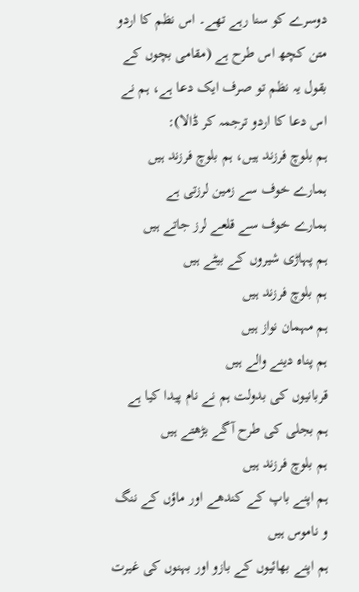دوسرے کو سنا رہے تھے۔ اس نظم کا اردو متن کچھ اس طرح ہے (مقامی بچوں کے بقول یہ نظم تو صرف ایک دعا ہے، ہم نے اس دعا کا اردو ترجمہ کر ڈالا):
ہم بلوچ فرزند ہیں، ہم بلوچ فرزند ہیں
ہمارے خوف سے زمین لرزتی ہے
ہمارے خوف سے قلعے لرز جاتے ہیں
ہم پہاڑی شیروں کے بیٹے ہیں
ہم بلوچ فرزند ہیں
ہم مہمان نواز ہیں
ہم پناہ دینے والے ہیں
قربانیوں کی بدولت ہم نے نام پیدا کیا ہے
ہم بجلی کی طرح آگے بڑھتے ہیں
ہم بلوچ فرزند ہیں
ہم اپنے باپ کے کندھے اور ماؤں کے ننگ و ناموس ہیں
ہم اپنے بھائیوں کے بازو اور بہنوں کی غیرت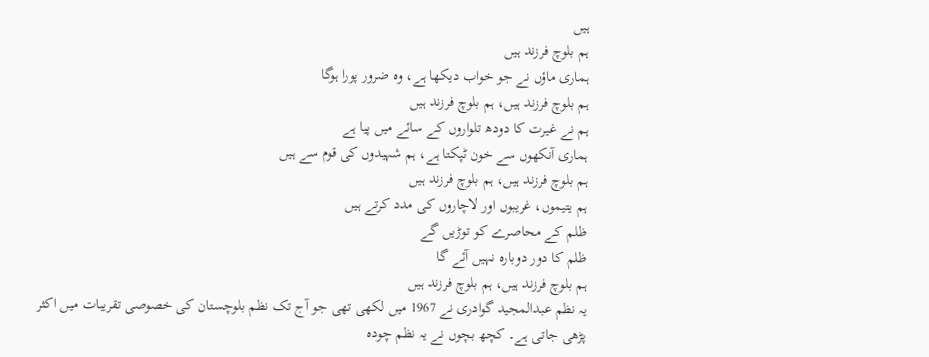ہیں
ہم بلوچ فرزند ہیں
ہماری ماؤں نے جو خواب دیکھا ہے، وہ ضرور پورا ہوگا
ہم بلوچ فرزند ہیں، ہم بلوچ فرزند ہیں
ہم نے غیرت کا دودھ تلواروں کے سائے میں پیا ہے
ہماری آنکھوں سے خون ٹپکتا ہے، ہم شہیدوں کی قوم سے ہیں
ہم بلوچ فرزند ہیں، ہم بلوچ فرزند ہیں
ہم یتیموں، غریبوں اور لاچاروں کی مدد کرتے ہیں
ظلم کے محاصرے کو توڑیں گے
ظلم کا دور دوبارہ نہیں آئے گا
ہم بلوچ فرزند ہیں، ہم بلوچ فرزند ہیں
یہ نظم عبدالمجید گوادری نے 1967 میں لکھی تھی جو آج تک نظم بلوچستان کی خصوصی تقریبات میں اکثر پڑھی جاتی ہے۔ کچھ بچوں نے یہ نظم چودہ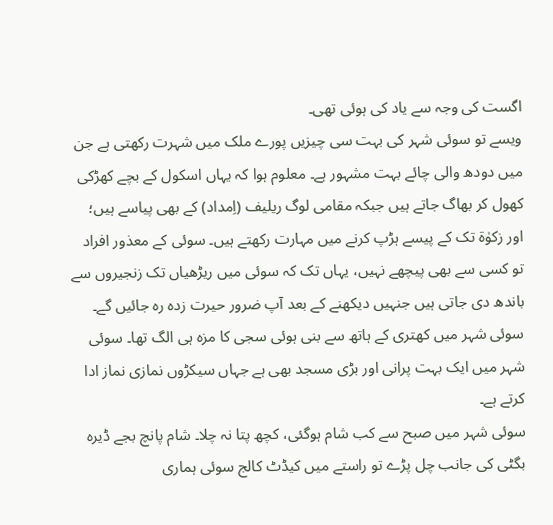اگست کی وجہ سے یاد کی ہوئی تھی۔
ویسے تو سوئی شہر کی بہت سی چیزیں پورے ملک میں شہرت رکھتی ہے جن میں دودھ والی چائے بہت مشہور ہے۔ معلوم ہوا کہ یہاں اسکول کے بچے کھڑکی کھول کر بھاگ جاتے ہیں جبکہ مقامی لوگ ریلیف (اِمداد) کے بھی پیاسے ہیں؛ اور زکوٰۃ تک کے پیسے ہڑپ کرنے میں مہارت رکھتے ہیں۔ سوئی کے معذور افراد تو کسی سے بھی پیچھے نہیں، یہاں تک کہ سوئی میں ریڑھیاں تک زنجیروں سے باندھ دی جاتی ہیں جنہیں دیکھنے کے بعد آپ ضرور حیرت زدہ رہ جائیں گے۔ سوئی شہر میں کھتری کے ہاتھ سے بنی ہوئی سجی کا مزہ ہی الگ تھا۔ سوئی شہر میں ایک بہت پرانی اور بڑی مسجد بھی ہے جہاں سیکڑوں نمازی نماز ادا کرتے ہے۔
سوئی شہر میں صبح سے کب شام ہوگئی، کچھ پتا نہ چلا۔ شام پانچ بجے ڈیرہ بگٹی کی جانب چل پڑے تو راستے میں کیڈٹ کالج سوئی ہماری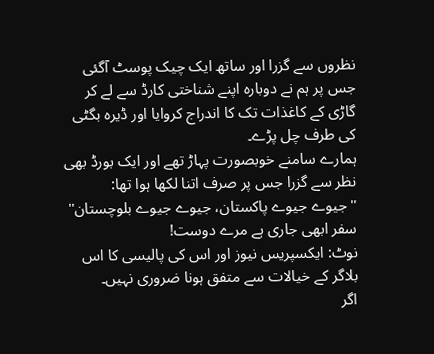نظروں سے گزرا اور ساتھ ایک چیک پوسٹ آگئی جس پر ہم نے دوبارہ اپنے شناختی کارڈ سے لے کر گاڑی کے کاغذات تک کا اندراج کروایا اور ڈیرہ بگٹی کی طرف چل پڑے۔
ہمارے سامنے خوبصورت پہاڑ تھے اور ایک بورڈ بھی نظر سے گزرا جس پر صرف اتنا لکھا ہوا تھا:
''جیوے جیوے پاکستان، جیوے جیوے بلوچستان''
سفر ابھی جاری ہے مرے دوست!
نوٹ: ایکسپریس نیوز اور اس کی پالیسی کا اس بلاگر کے خیالات سے متفق ہونا ضروری نہیں۔
اگر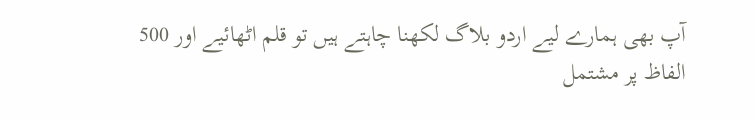آپ بھی ہمارے لیے اردو بلاگ لکھنا چاہتے ہیں تو قلم اٹھائیے اور 500 الفاظ پر مشتمل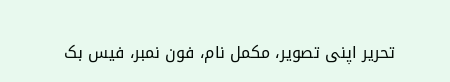تحریر اپنی تصویر، مکمل نام، فون نمبر، فیس بک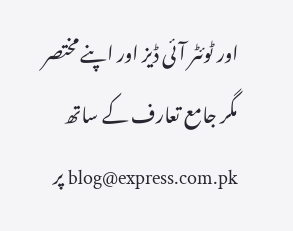اور ٹوئٹر آئی ڈیز اور اپنے مختصر مگر جامع تعارف کے ساتھ blog@express.com.pk پر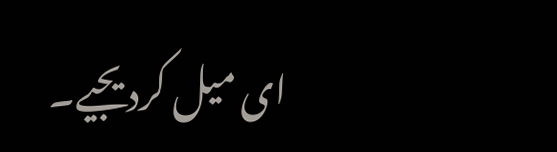ای میل کردیجیے۔